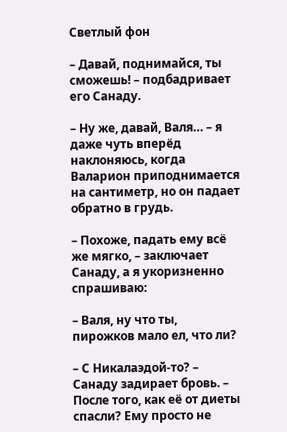Светлый фон

– Давай, поднимайся, ты сможешь! – подбадривает его Санаду.

– Ну же, давай, Валя… – я даже чуть вперёд наклоняюсь, когда Валарион приподнимается на сантиметр, но он падает обратно в грудь.

– Похоже, падать ему всё же мягко, – заключает Санаду, а я укоризненно спрашиваю:

– Валя, ну что ты, пирожков мало ел, что ли?

– С Никалаэдой-то? – Санаду задирает бровь. – После того, как её от диеты спасли? Ему просто не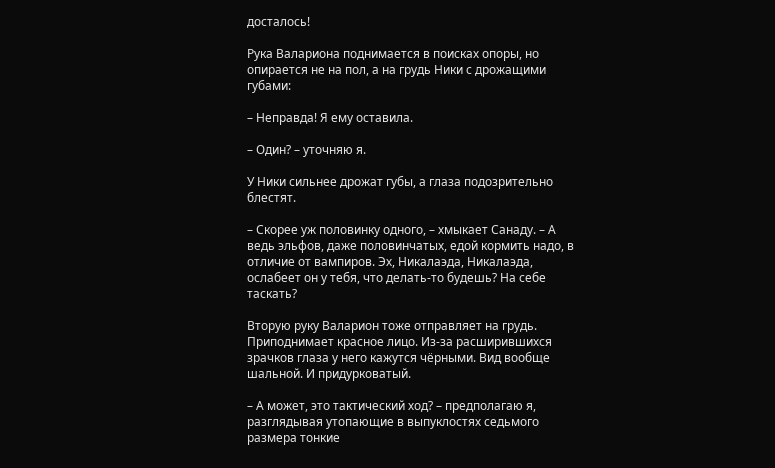досталось!

Рука Валариона поднимается в поисках опоры, но опирается не на пол, а на грудь Ники с дрожащими губами:

– Неправда! Я ему оставила.

– Один? – уточняю я.

У Ники сильнее дрожат губы, а глаза подозрительно блестят.

– Скорее уж половинку одного, – хмыкает Санаду. – А ведь эльфов, даже половинчатых, едой кормить надо, в отличие от вампиров. Эх, Никалаэда, Никалаэда, ослабеет он у тебя, что делать-то будешь? На себе таскать?

Вторую руку Валарион тоже отправляет на грудь. Приподнимает красное лицо. Из-за расширившихся зрачков глаза у него кажутся чёрными. Вид вообще шальной. И придурковатый.

– А может, это тактический ход? – предполагаю я, разглядывая утопающие в выпуклостях седьмого размера тонкие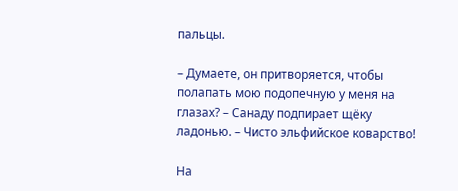пальцы.

– Думаете, он притворяется, чтобы полапать мою подопечную у меня на глазах? – Санаду подпирает щёку ладонью. – Чисто эльфийское коварство!

На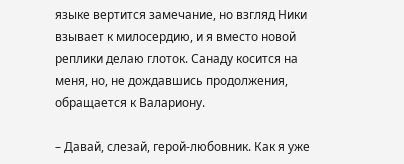языке вертится замечание, но взгляд Ники взывает к милосердию, и я вместо новой реплики делаю глоток. Санаду косится на меня, но, не дождавшись продолжения, обращается к Валариону.

– Давай, слезай, герой-любовник. Как я уже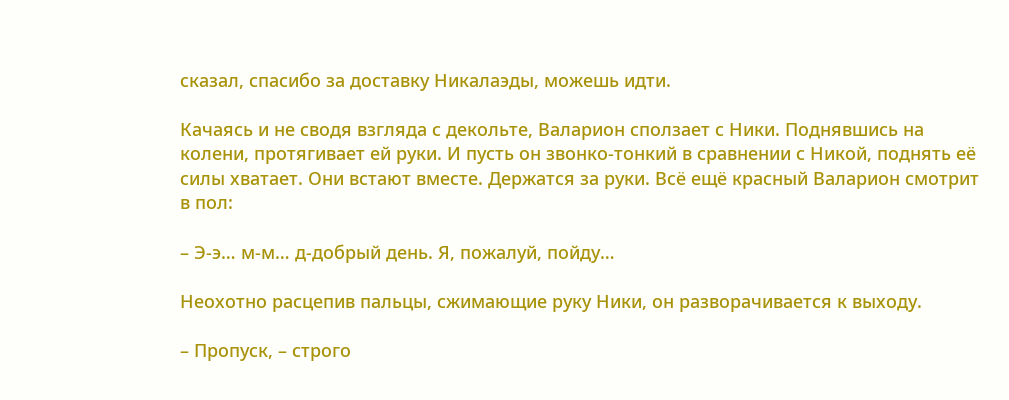сказал, спасибо за доставку Никалаэды, можешь идти.

Качаясь и не сводя взгляда с декольте, Валарион сползает с Ники. Поднявшись на колени, протягивает ей руки. И пусть он звонко-тонкий в сравнении с Никой, поднять её силы хватает. Они встают вместе. Держатся за руки. Всё ещё красный Валарион смотрит в пол:

– Э-э… м-м… д-добрый день. Я, пожалуй, пойду…

Неохотно расцепив пальцы, сжимающие руку Ники, он разворачивается к выходу.

– Пропуск, – строго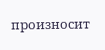произносит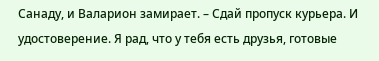Санаду, и Валарион замирает. – Сдай пропуск курьера. И удостоверение. Я рад, что у тебя есть друзья, готовые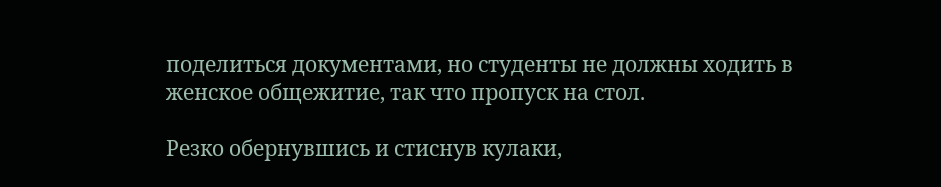поделиться документами, но студенты не должны ходить в женское общежитие, так что пропуск на стол.

Резко обернувшись и стиснув кулаки,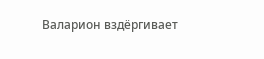Валарион вздёргивает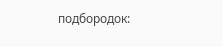подбородок: